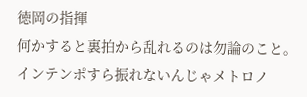徳岡の指揮
何かすると裏拍から乱れるのは勿論のこと。インテンポすら振れないんじゃメトロノ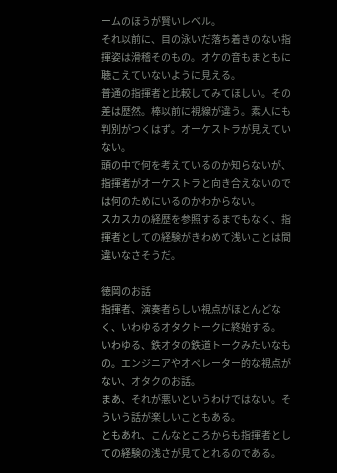ームのほうが賢いレベル。
それ以前に、目の泳いだ落ち着きのない指揮姿は滑稽そのもの。オケの音もまともに聴こえていないように見える。
普通の指揮者と比較してみてほしい。その差は歴然。棒以前に視線が違う。素人にも判別がつくはず。オーケストラが見えていない。
頭の中で何を考えているのか知らないが、指揮者がオーケストラと向き合えないのでは何のためにいるのかわからない。
スカスカの経歴を参照するまでもなく、指揮者としての経験がきわめて浅いことは間違いなさそうだ。

徳岡のお話
指揮者、演奏者らしい視点がほとんどなく、いわゆるオタクトークに終始する。
いわゆる、鉄オタの鉄道トークみたいなもの。エンジニアやオペレーター的な視点がない、オタクのお話。
まあ、それが悪いというわけではない。そういう話が楽しいこともある。
ともあれ、こんなところからも指揮者としての経験の浅さが見てとれるのである。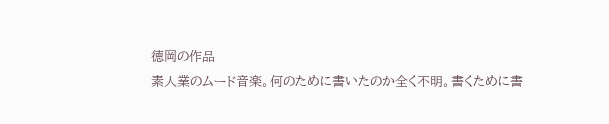徳岡の作品
素人業のムード音楽。何のために書いたのか全く不明。書くために書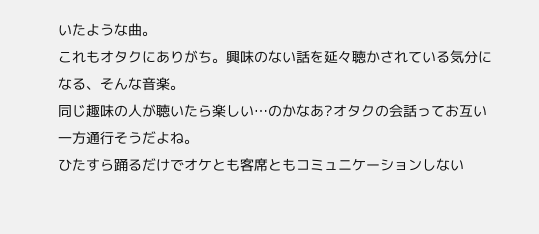いたような曲。
これもオタクにありがち。興味のない話を延々聴かされている気分になる、そんな音楽。
同じ趣味の人が聴いたら楽しい…のかなあ?オタクの会話ってお互い一方通行そうだよね。
ひたすら踊るだけでオケとも客席ともコミュニケーションしない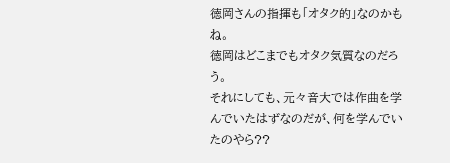徳岡さんの指揮も「オタク的」なのかもね。
徳岡はどこまでもオタク気質なのだろう。
それにしても、元々音大では作曲を学んでいたはずなのだが、何を学んでいたのやら??